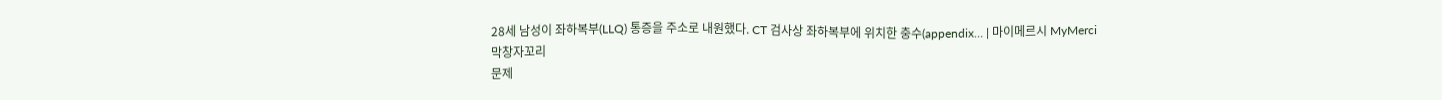28세 남성이 좌하복부(LLQ) 통증을 주소로 내원했다. CT 검사상 좌하복부에 위치한 충수(appendix… | 마이메르시 MyMerci
막창자꼬리
문제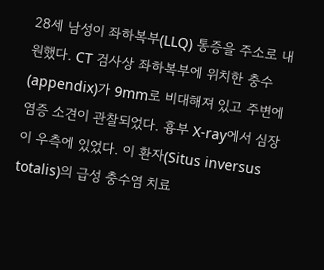28세 남성이 좌하복부(LLQ) 통증을 주소로 내원했다. CT 검사상 좌하복부에 위치한 충수(appendix)가 9mm로 비대해져 있고 주변에 염증 소견이 관찰되었다. 흉부 X-ray에서 심장이 우측에 있었다. 이 환자(Situs inversus totalis)의 급성 충수염 치료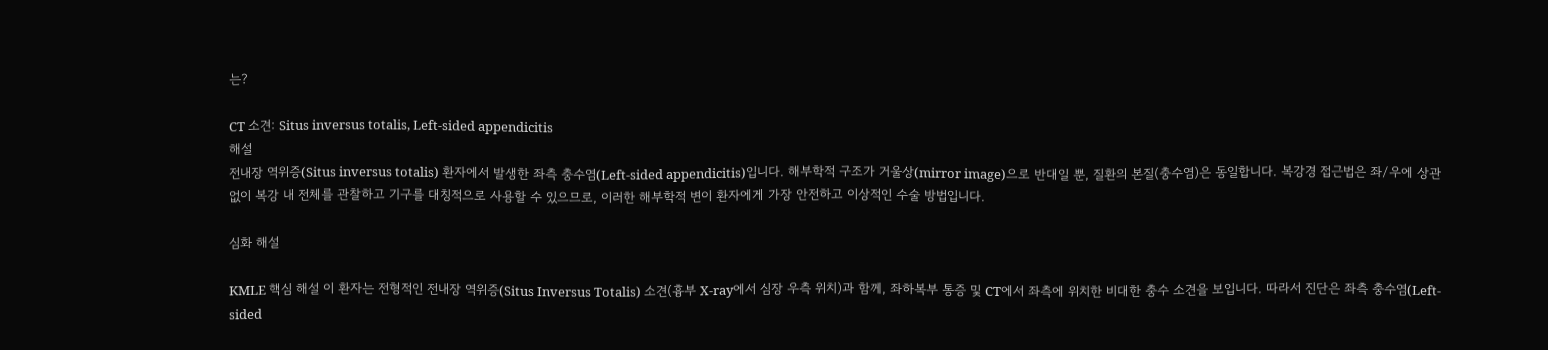는?

CT 소견: Situs inversus totalis, Left-sided appendicitis
해설
전내장 역위증(Situs inversus totalis) 환자에서 발생한 좌측 충수염(Left-sided appendicitis)입니다. 해부학적 구조가 거울상(mirror image)으로 반대일 뿐, 질환의 본질(충수염)은 동일합니다. 복강경 접근법은 좌/우에 상관없이 복강 내 전체를 관찰하고 기구를 대칭적으로 사용할 수 있으므로, 이러한 해부학적 변이 환자에게 가장 안전하고 이상적인 수술 방법입니다.

심화 해설

KMLE 핵심 해설 이 환자는 전형적인 전내장 역위증(Situs Inversus Totalis) 소견(흉부 X-ray에서 심장 우측 위치)과 함께, 좌하복부 통증 및 CT에서 좌측에 위치한 비대한 충수 소견을 보입니다. 따라서 진단은 좌측 충수염(Left-sided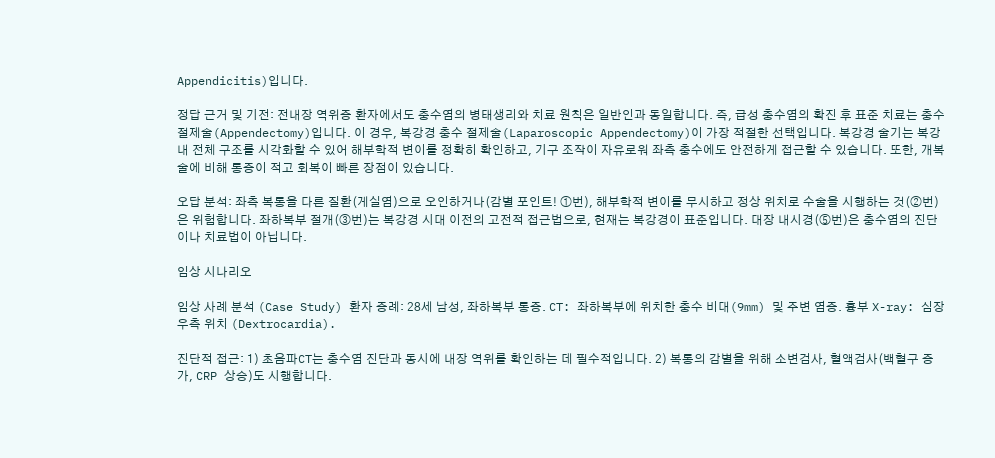Appendicitis)입니다.

정답 근거 및 기전: 전내장 역위증 환자에서도 충수염의 병태생리와 치료 원칙은 일반인과 동일합니다. 즉, 급성 충수염의 확진 후 표준 치료는 충수 절제술(Appendectomy)입니다. 이 경우, 복강경 충수 절제술(Laparoscopic Appendectomy)이 가장 적절한 선택입니다. 복강경 술기는 복강 내 전체 구조를 시각화할 수 있어 해부학적 변이를 정확히 확인하고, 기구 조작이 자유로워 좌측 충수에도 안전하게 접근할 수 있습니다. 또한, 개복술에 비해 통증이 적고 회복이 빠른 장점이 있습니다.

오답 분석: 좌측 복통을 다른 질환(게실염)으로 오인하거나(감별 포인트! ①번), 해부학적 변이를 무시하고 정상 위치로 수술을 시행하는 것(②번)은 위험합니다. 좌하복부 절개(③번)는 복강경 시대 이전의 고전적 접근법으로, 현재는 복강경이 표준입니다. 대장 내시경(⑤번)은 충수염의 진단이나 치료법이 아닙니다.

임상 시나리오

임상 사례 분석 (Case Study) 환자 증례: 28세 남성, 좌하복부 통증. CT: 좌하복부에 위치한 충수 비대(9mm) 및 주변 염증. 흉부 X-ray: 심장 우측 위치 (Dextrocardia).

진단적 접근: 1) 초음파CT는 충수염 진단과 동시에 내장 역위를 확인하는 데 필수적입니다. 2) 복통의 감별을 위해 소변검사, 혈액검사(백혈구 증가, CRP 상승)도 시행합니다.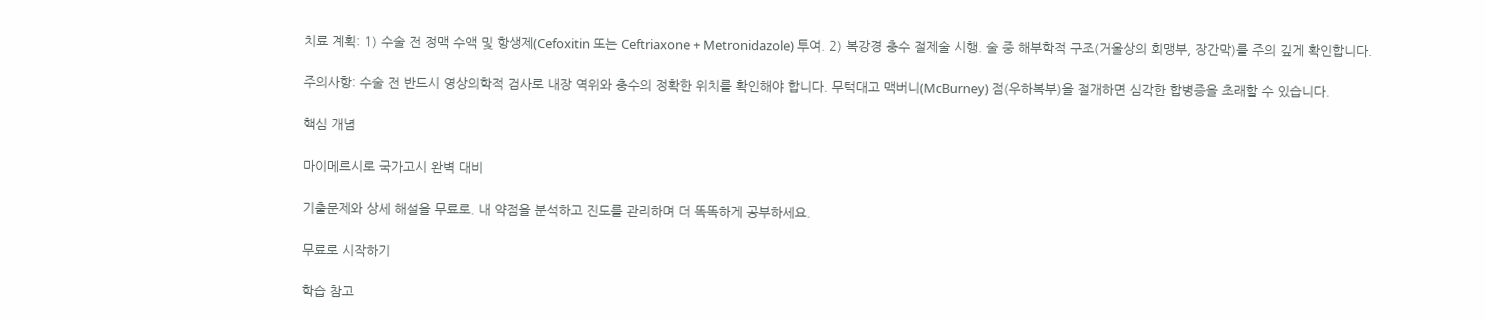치료 계획: 1) 수술 전 정맥 수액 및 항생제(Cefoxitin 또는 Ceftriaxone + Metronidazole) 투여. 2) 복강경 충수 절제술 시행. 술 중 해부학적 구조(거울상의 회맹부, 장간막)를 주의 깊게 확인합니다.

주의사항: 수술 전 반드시 영상의학적 검사로 내장 역위와 충수의 정확한 위치를 확인해야 합니다. 무턱대고 맥버니(McBurney) 점(우하복부)을 절개하면 심각한 합병증을 초래할 수 있습니다.

핵심 개념

마이메르시로 국가고시 완벽 대비

기출문제와 상세 해설을 무료로. 내 약점을 분석하고 진도를 관리하며 더 똑똑하게 공부하세요.

무료로 시작하기

학습 참고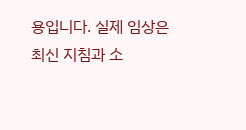용입니다. 실제 임상은 최신 지침과 소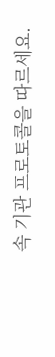속 기관 프로토콜을 따르세요.